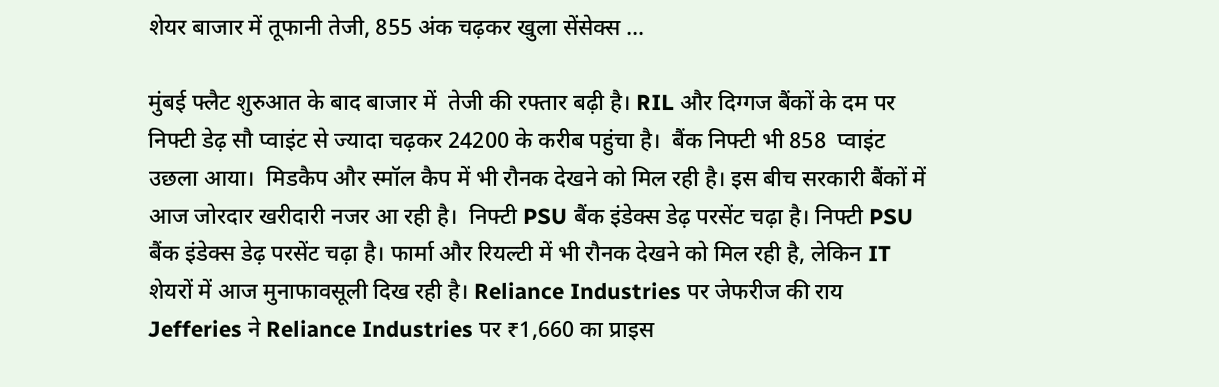शेयर बाजार में तूफानी तेजी, 855 अंक चढ़कर खुला सेंसेक्स …

मुंबई फ्लैट शुरुआत के बाद बाजार में  तेजी की रफ्तार बढ़ी है। RIL और दिग्गज बैंकों के दम पर निफ्टी डेढ़ सौ प्वाइंट से ज्यादा चढ़कर 24200 के करीब पहुंचा है।  बैंक निफ्टी भी 858  प्वाइंट उछला आया।  मिडकैप और स्मॉल कैप में भी रौनक देखने को मिल रही है। इस बीच सरकारी बैंकों में आज जोरदार खरीदारी नजर आ रही है।  निफ्टी PSU बैंक इंडेक्स डेढ़ परसेंट चढ़ा है। निफ्टी PSU बैंक इंडेक्स डेढ़ परसेंट चढ़ा है। फार्मा और रियल्टी में भी रौनक देखने को मिल रही है, लेकिन IT शेयरों में आज मुनाफावसूली दिख रही है। Reliance Industries पर जेफरीज की राय Jefferies ने Reliance Industries पर ₹1,660 का प्राइस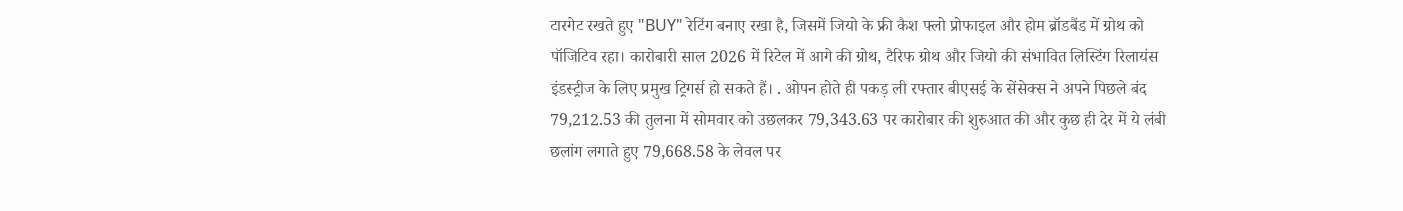टारगेट रखते हुए "BUY" रेटिंग बनाए रखा है, जिसमें जियो के फ्री कैश फ्लो प्रोफाइल और होम ब्रॉडबैंड में ग्रोथ को पॉजिटिव रहा। कारोबारी साल 2026 में रिटेल में आगे की ग्रोथ, टैरिफ ग्रोथ और जियो की संभावित लिस्टिंग रिलायंस इंडस्ट्रीज के लिए प्रमुख ट्रिगर्स हो सकते हैं। . ओपन होते ही पकड़ ली रफ्तार बीएसई के सेंसेक्स ने अपने पिछले बंद 79,212.53 की तुलना में सोमवार को उछलकर 79,343.63 पर कारोबार की शुरुआत की और कुछ ही देर में ये लंबी छलांग लगाते हुए 79,668.58 के लेवल पर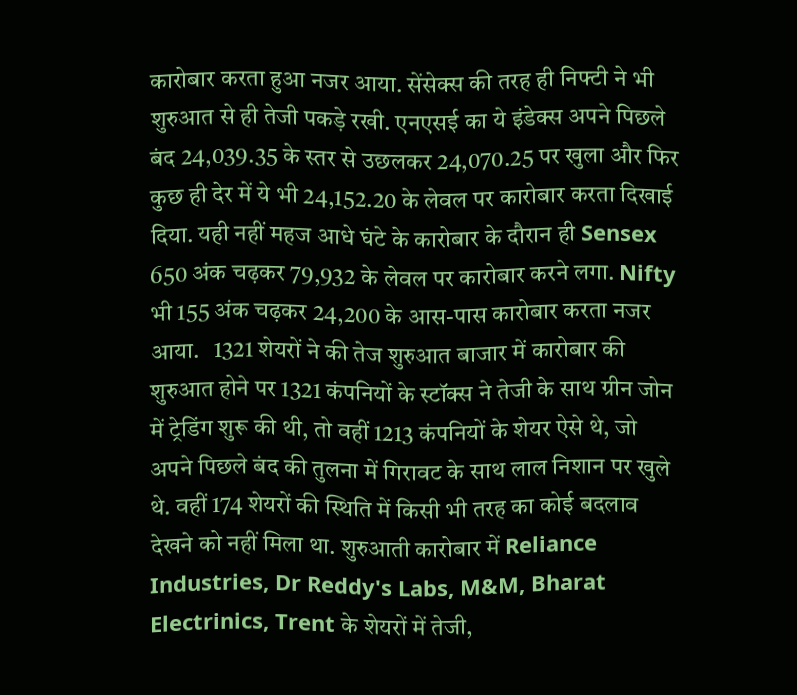कारोबार करता हुआ नजर आया. सेंसेक्स की तरह ही निफ्टी ने भी शुरुआत से ही तेजी पकड़े रखी. एनएसई का ये इंडेक्स अपने पिछले बंद 24,039.35 के स्तर से उछलकर 24,070.25 पर खुला और फिर कुछ ही देर में ये भी 24,152.20 के लेवल पर कारोबार करता दिखाई दिया. यही नहीं महज आधे घंटे के कारोबार के दौरान ही Sensex 650 अंक चढ़कर 79,932 के लेवल पर कारोबार करने लगा. Nifty भी 155 अंक चढ़कर 24,200 के आस-पास कारोबार करता नजर आया.   1321 शेयरों ने की तेज शुरुआत बाजार में कारोबार की शुरुआत होने पर 1321 कंपनियों के स्टॉक्स ने तेजी के साथ ग्रीन जोन में ट्रेडिंग शुरू की थी, तो वहीं 1213 कंपनियों के शेयर ऐसे थे, जो अपने पिछले बंद की तुलना में गिरावट के साथ लाल निशान पर खुले थे. वहीं 174 शेयरों की स्थिति में किसी भी तरह का कोई बदलाव देखने को नहीं मिला था. शुरुआती कारोबार में Reliance Industries, Dr Reddy's Labs, M&M, Bharat Electrinics, Trent के शेयरों में तेजी,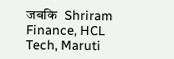जबकि  Shriram Finance, HCL Tech, Maruti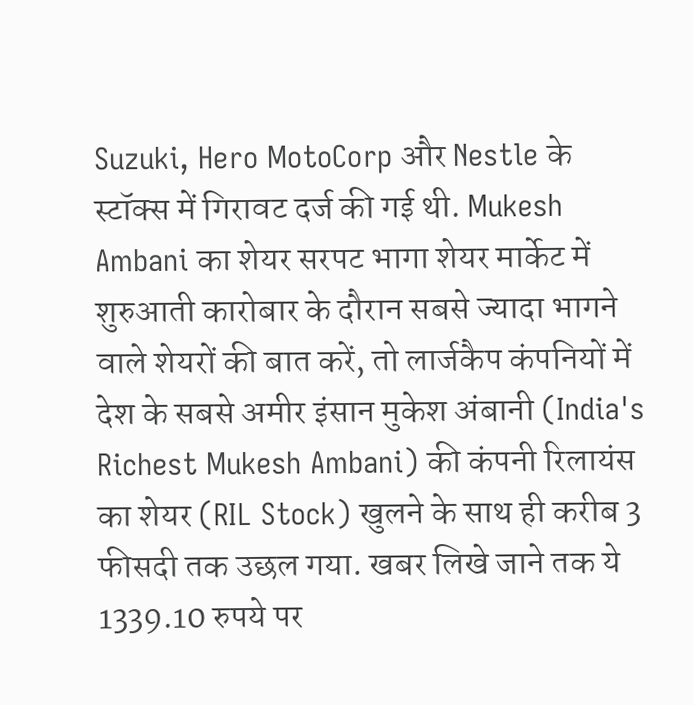Suzuki, Hero MotoCorp और Nestle के स्टॉक्स में गिरावट दर्ज की गई थी. Mukesh Ambani का शेयर सरपट भागा शेयर मार्केट में शुरुआती कारोबार के दौरान सबसे ज्यादा भागने वाले शेयरों की बात करें, तो लार्जकैप कंपनियों में देश के सबसे अमीर इंसान मुकेश अंबानी (India's Richest Mukesh Ambani) की कंपनी रिलायंस का शेयर (RIL Stock) खुलने के साथ ही करीब 3 फीसदी तक उछल गया. खबर लिखे जाने तक ये 1339.10 रुपये पर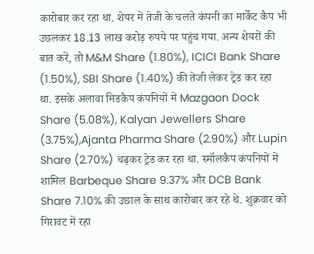कारोबार कर रहा था. शेयर में तेजी के चलते कंपनी का मार्केट कैप भी उछलकर 18.13 लाख करोड़ रुपये पर पहुंच गया. अन्य शेयरों की बात करें, तो M&M Share (1.80%), ICICI Bank Share (1.50%), SBI Share (1.40%) की तेजी लेकर ट्रेड कर रहा था. इसके अलावा मिडकैप कंपनियों में Mazgaon Dock Share (5.08%), Kalyan Jewellers Share (3.75%),Ajanta Pharma Share (2.90%) और Lupin Share (2.70%) चढ़कर ट्रेड कर रहा था. स्मॉलकैप कंपनियों में शामिल Barbeque Share 9.37% और DCB Bank Share 7.10% की उछाल के साथ कारोबार कर रहे थे. शुक्रवार को गिरावट में रहा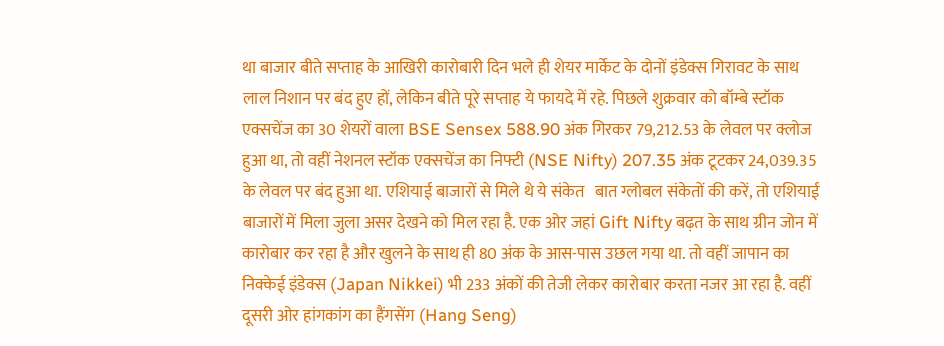था बाजार बीते सप्ताह के आखिरी कारोबारी दिन भले ही शेयर मार्केट के दोनों इंडेक्स गिरावट के साथ लाल निशान पर बंद हुए हों, लेकिन बीते पूरे सप्ताह ये फायदे में रहे. पिछले शुक्रवार को बॉम्बे स्टॉक एक्सचेंज का 30 शेयरों वाला BSE Sensex 588.90 अंक गिरकर 79,212.53 के लेवल पर क्लोज हुआ था, तो वहीं नेशनल स्टॉक एक्सचेंज का निफ्टी (NSE Nifty) 207.35 अंक टूटकर 24,039.35 के लेवल पर बंद हुआ था. एशियाई बाजारों से मिले थे ये संकेत   बात ग्लोबल संकेतों की करें, तो एशियाई बाजारों में मिला जुला असर देखने को मिल रहा है. एक ओर जहां Gift Nifty बढ़त के साथ ग्रीन जोन में कारोबार कर रहा है और खुलने के साथ ही 80 अंक के आस-पास उछल गया था. तो वहीं जापान का निक्केई इंडेक्स (Japan Nikkei) भी 233 अंकों की तेजी लेकर कारोबार करता नजर आ रहा है. वहीं दूसरी ओर हांगकांग का हैंगसेंग (Hang Seng)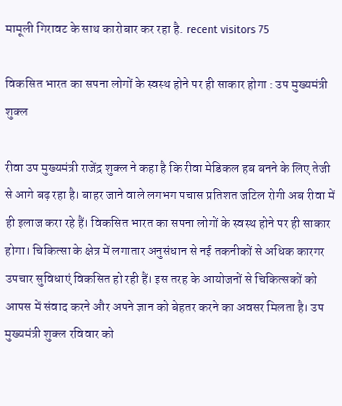मामूली गिरावट के साथ कारोबार कर रहा है. recent visitors 75

विकसित भारत का सपना लोगों के स्वस्थ होने पर ही साकार होगा : उप मुख्यमंत्री शुक्ल

रीवा उप मुख्यमंत्री राजेंद्र शुक्ल ने कहा है कि रीवा मेडिकल हब बनने के लिए तेजी से आगे बढ़ रहा है। बाहर जाने वाले लगभग पचास प्रतिशत जटिल रोगी अब रीवा में ही इलाज करा रहे हैं। विकसित भारत का सपना लोगों के स्वस्थ होने पर ही साकार होगा। चिकित्सा के क्षेत्र में लगातार अनुसंधान से नई तकनीकों से अधिक कारगर उपचार सुविधाएं विकसित हो रही हैं। इस तरह के आयोजनों से चिकित्सकों को आपस में संवाद करने और अपने ज्ञान को बेहतर करने का अवसर मिलता है। उप मुख्यमंत्री शुक्ल रविवार को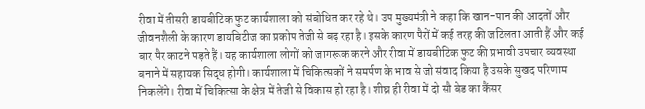रीवा में तीसरी डायबीटिक फुट कार्यशाला को संबोधित कर रहे थे। उप मुख्यमंत्री ने कहा कि खान-पान की आदतों और जीवनशैली के कारण डायबिटीज का प्रकोप तेजी से बढ़ रहा है। इसके कारण पैरों में कई तरह की जटिलता आती हैं और कई बार पैर काटने पड़ते हैं। यह कार्यशाला लोगों को जागरूक करने और रीवा में डायबीटिक फुट की प्रभावी उपचार व्यवस्था बनाने में सहायक सिद्ध होगी। कार्यशाला में चिकित्सकों ने समर्पण के भाव से जो संवाद किया है उसके सुखद परिणाम निकलेंगे। रीवा में चिकित्सा के क्षेत्र में तेजी से विकास हो रहा है। शीघ्र ही रीवा में दो सौ बेड का कैंसर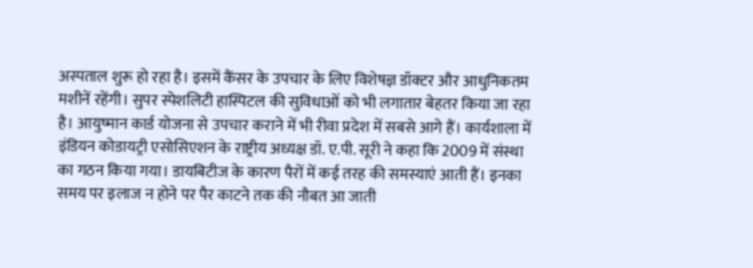अस्पताल शुरू हो रहा है। इसमें कैंसर के उपचार के लिए विशेषज्ञ डॉक्टर और आधुनिकतम मशीनें रहेंगी। सुपर स्पेशलिटी हास्पिटल की सुविधाओं को भी लगातार बेहतर किया जा रहा है। आयुष्मान कार्ड योजना से उपचार कराने में भी रीवा प्रदेश में सबसे आगे हैं। कार्यशाला में इंडियन कोडायट्री एसोसिएशन के राष्ट्रीय अध्यक्ष डॉ. ए.पी. सूरी ने कहा कि 2009 में संस्था का गठन किया गया। डायबिटीज के कारण पैरों में कई तरह की समस्याएं आती हैं। इनका समय पर इलाज न होने पर पैर काटने तक की नौबत आ जाती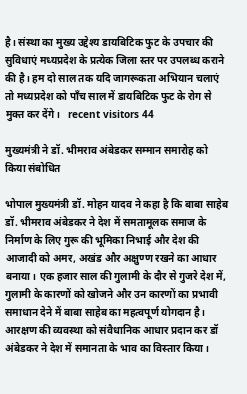है। संस्था का मुख्य उद्देश्य डायबिटिक फुट के उपचार की सुविधाएं मध्यप्रदेश के प्रत्येक जिला स्तर पर उपलब्ध कराने की है। हम दो साल तक यदि जागरूकता अभियान चलाएं तो मध्यप्रदेश को पाँच साल में डायबिटिक फुट के रोग से मुक्त कर देंगे।   recent visitors 44

मुख्यमंत्री ने डॉ. भीमराव अंबेडकर सम्मान समारोह को किया संबोधित

भोपाल मुख्यमंत्री डॉ. मोहन यादव ने कहा है कि बाबा साहेब डॉ. भीमराव अंबेडकर ने देश में समतामूलक समाज के निर्माण के लिए गुरू की भूमिका निभाई और देश की आजादी को अमर, अखंड और अक्षुण्ण रखने का आधार बनाया। एक हजार साल की गुलामी के दौर से गुजरे देश में, गुलामी के कारणों को खोजने और उन कारणों का प्रभावी समाधान देने में बाबा साहेब का महत्वपूर्ण योगदान है। आरक्षण की व्यवस्था को संवैधानिक आधार प्रदान कर डॉ अंबेडकर ने देश में समानता के भाव का विस्तार किया।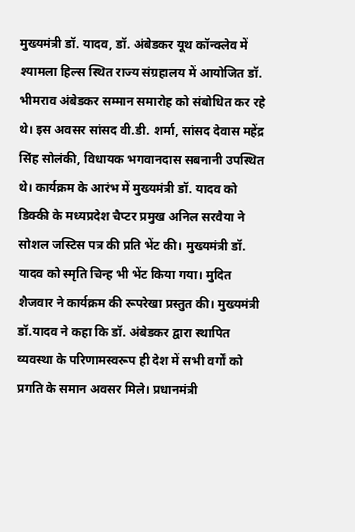मुख्यमंत्री डॉ. यादव, डॉ. अंबेडकर यूथ कॉन्क्लेव में श्यामला हिल्स स्थित राज्य संग्रहालय में आयोजित डॉ. भीमराव अंबेडकर सम्मान समारोह को संबोधित कर रहे थे। इस अवसर सांसद वी.डी. शर्मा, सांसद देवास महेंद्र सिंह सोलंकी, विधायक भगवानदास सबनानी उपस्थित थे। कार्यक्रम के आरंभ में मुख्यमंत्री डॉ. यादव को डिक्की के मध्यप्रदेश चैप्टर प्रमुख अनिल सरवैया ने सोशल जस्टिस पत्र की प्रति भेंट की। मुख्यमंत्री डॉ. यादव को स्मृति चिन्ह भी भेंट किया गया। मुदित शैजवार ने कार्यक्रम की रूपरेखा प्रस्तुत की। मुख्यमंत्री डॉ.यादव ने कहा कि डॉ. अंबेडकर द्वारा स्थापित व्यवस्था के परिणामस्वरूप ही देश में सभी वर्गों को प्रगति के समान अवसर मिले। प्रधानमंत्री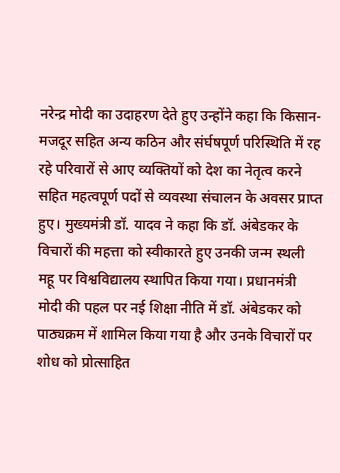नरेन्द्र मोदी का उदाहरण देते हुए उन्होंने कहा कि किसान-मजदूर सहित अन्य कठिन और संर्घषपूर्ण परिस्थिति में रह रहे परिवारों से आए व्यक्तियों को देश का नेतृत्व करने सहित महत्वपूर्ण पदों से व्यवस्था संचालन के अवसर प्राप्त हुए। मुख्यमंत्री डॉ. यादव ने कहा कि डॉ. अंबेडकर के विचारों की महत्ता को स्वीकारते हुए उनकी जन्म स्थली महू पर विश्वविद्यालय स्थापित किया गया। प्रधानमंत्री मोदी की पहल पर नई शिक्षा नीति में डॉ. अंबेडकर को पाठ्यक्रम में शामिल किया गया है और उनके विचारों पर शोध को प्रोत्साहित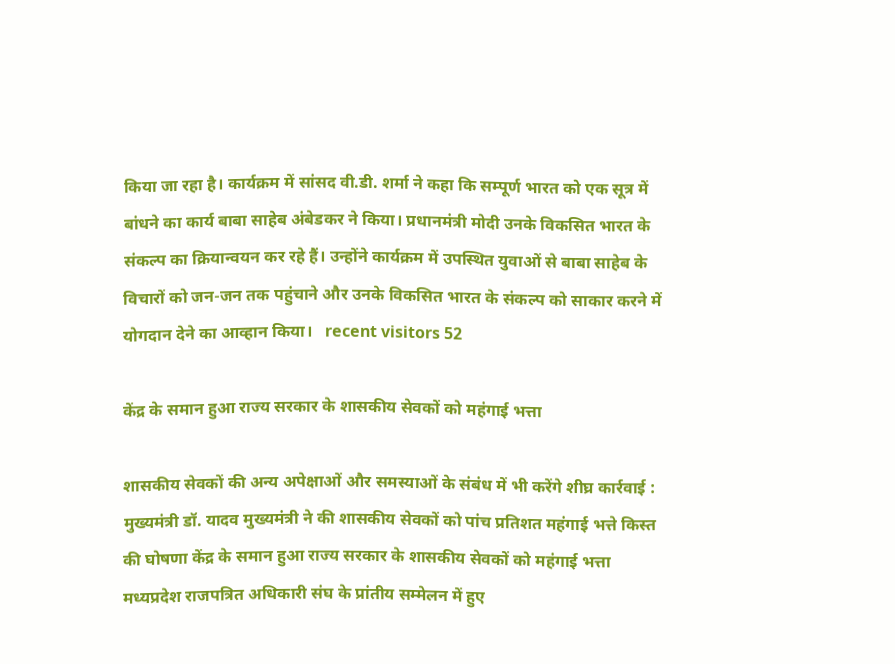किया जा रहा है। कार्यक्रम में सांसद वी.डी. शर्मा ने कहा कि सम्पूर्ण भारत को एक सूत्र में बांधने का कार्य बाबा साहेब अंबेडकर ने किया। प्रधानमंत्री मोदी उनके विकसित भारत के संकल्प का क्रियान्वयन कर रहे हैं। उन्होंने कार्यक्रम में उपस्थित युवाओं से बाबा साहेब के विचारों को जन-जन तक पहुंचाने और उनके विकसित भारत के संकल्प को साकार करने में योगदान देने का आव्हान किया।   recent visitors 52

केंद्र के समान हुआ राज्य सरकार के शासकीय सेवकों को महंगाई भत्ता

शासकीय सेवकों की अन्य अपेक्षाओं और समस्याओं के संबंध में भी करेंगे शीघ्र कार्रवाई : मुख्यमंत्री डॉ. यादव मुख्यमंत्री ने की शासकीय सेवकों को पांच प्रतिशत महंगाई भत्ते किस्त की घोषणा केंद्र के समान हुआ राज्य सरकार के शासकीय सेवकों को महंगाई भत्ता मध्यप्रदेश राजपत्रित अधिकारी संघ के प्रांतीय सम्मेलन में हुए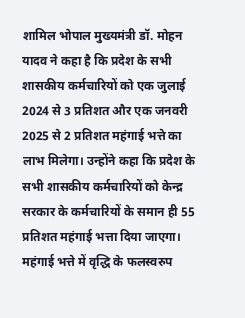शामिल भोपाल मुख्यमंत्री डॉ. मोहन यादव ने कहा है कि प्रदेश के सभी शासकीय कर्मचारियों को एक जुलाई 2024 से 3 प्रतिशत और एक जनवरी 2025 से 2 प्रतिशत महंगाई भत्ते का लाभ मिलेगा। उन्होंने कहा कि प्रदेश के सभी शासकीय कर्मचारियों को केन्द्र सरकार के कर्मचारियों के समान ही 55 प्रतिशत महंगाई भत्ता दिया जाएगा। महंगाई भत्ते में वृद्धि के फलस्वरुप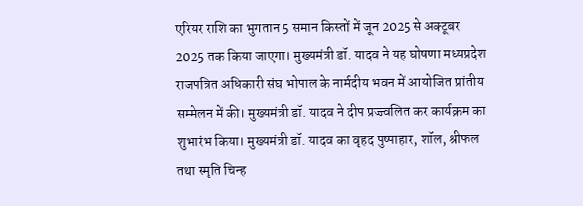एरियर राशि का भुगतान 5 समान किस्तों में जून 2025 से अक्टूबर 2025 तक किया जाएगा। मुख्यमंत्री डॉ. यादव ने यह घोषणा मध्यप्रदेश राजपत्रित अधिकारी संघ भोपाल के नार्मदीय भवन में आयोजित प्रांतीय सम्मेलन में की। मुख्यमंत्री डॉ. यादव ने दीप प्रज्ज्वलित कर कार्यक्रम का शुभारंभ किया। मुख्यमंत्री डॉ. यादव का वृहद पुष्पाहार, शॉल, श्रीफल तथा स्मृति चिन्ह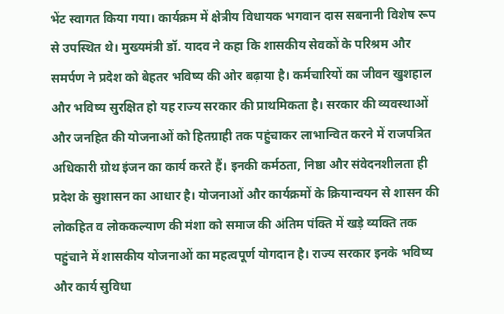भेंट स्वागत किया गया। कार्यक्रम में क्षेत्रीय विधायक भगवान दास सबनानी विशेष रूप से उपस्थित थे। मुख्यमंत्री डॉ. यादव ने कहा कि शासकीय सेवकों के परिश्रम और समर्पण ने प्रदेश को बेहतर भविष्य की ओर बढ़ाया है। कर्मचारियों का जीवन खुशहाल और भविष्य सुरक्षित हो यह राज्य सरकार की प्राथमिकता है। सरकार की व्यवस्थाओं और जनहित की योजनाओं को हितग्राही तक पहुंचाकर लाभान्वित करने में राजपत्रित अधिकारी ग्रोथ इंजन का कार्य करते हैं। इनकी कर्मठता, निष्ठा और संवेदनशीलता ही प्रदेश के सुशासन का आधार है। योजनाओं और कार्यक्रमों के क्रियान्वयन से शासन की लोकहित व लोककल्याण की मंशा को समाज की अंतिम पंक्ति में खड़े व्यक्ति तक पहुंचाने में शासकीय योजनाओं का महत्वपूर्ण योगदान है। राज्य सरकार इनके भविष्य और कार्य सुविधा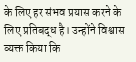के लिए हर संभव प्रयास करने के लिए प्रतिबद्ध है। उन्होंने विश्वास व्यक्त किया कि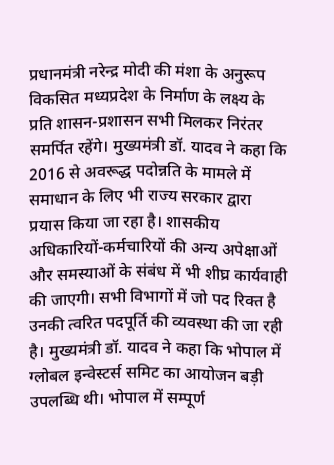प्रधानमंत्री नरेन्द्र मोदी की मंशा के अनुरूप विकसित मध्यप्रदेश के निर्माण के लक्ष्य के प्रति शासन-प्रशासन सभी मिलकर निरंतर समर्पित रहेंगे। मुख्यमंत्री डॉ. यादव ने कहा कि 2016 से अवरूद्ध पदोन्नति के मामले में समाधान के लिए भी राज्य सरकार द्वारा प्रयास किया जा रहा है। शासकीय अधिकारियों-कर्मचारियों की अन्य अपेक्षाओं और समस्याओं के संबंध में भी शीघ्र कार्यवाही की जाएगी। सभी विभागों में जो पद रिक्त है उनकी त्वरित पदपूर्ति की व्यवस्था की जा रही है। मुख्यमंत्री डॉ. यादव ने कहा कि भोपाल में ग्लोबल इन्वेस्टर्स समिट का आयोजन बड़ी उपलब्धि थी। भोपाल में सम्पूर्ण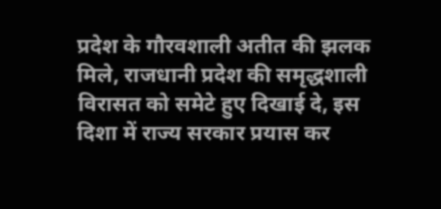प्रदेश के गौरवशाली अतीत की झलक मिले, राजधानी प्रदेश की समृद्धशाली विरासत को समेटे हुए दिखाई दे, इस दिशा में राज्य सरकार प्रयास कर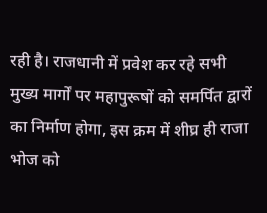रही है। राजधानी में प्रवेश कर रहे सभी मुख्य मार्गों पर महापुरूषों को समर्पित द्वारों का निर्माण होगा, इस क्रम में शीघ्र ही राजा भोज को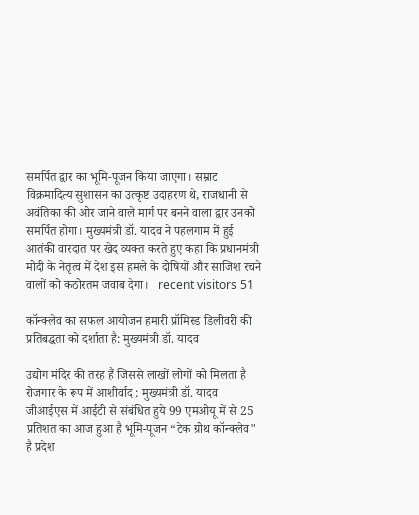समर्पित द्वार का भूमि-पूजन किया जाएगा। सम्राट विक्रमादित्य सुशासन का उत्कृष्ट उदाहरण थे, राजधानी से अवंतिका की ओर जाने वाले मार्ग पर बनने वाला द्वार उनको समर्पित होगा। मुख्यमंत्री डॉ. यादव ने पहलगाम में हुई आतंकी वारदात पर खेद व्यक्त करते हुए कहा कि प्रधानमंत्री मोदी के नेतृत्व में देश इस हमले के दोषियों और साजिश रचने वालों को कठोरतम जवाब देगा।   recent visitors 51

कॉन्क्लेव का सफल आयोजन हमारी प्रॉमिस्ड डिलीवरी की प्रतिबद्धता को दर्शाता है: मुख्यमंत्री डॉ. यादव

उद्योग मंदिर की तरह हैं जिससे लाखों लोगों को मिलता है रोजगार के रूप में आशीर्वाद : मुख्यमंत्री डॉ. यादव जीआईएस में आईटी से संबंधित हुये 99 एमओयू में से 25 प्रतिशत का आज हुआ है भूमि-पूजन “टेक ग्रोथ कॉन्क्लेव" है प्रदेश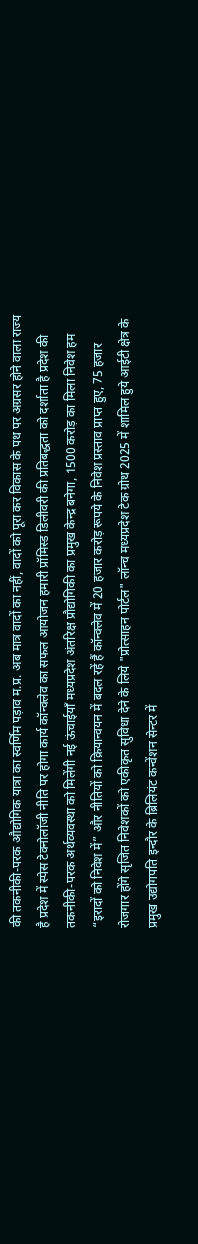की तकनीकी-परक औद्योगिक यात्रा का स्वर्णिम पड़ाव म.प्र. अब मात्र वादों का नहीं, वादों को पूरा कर विकास के पथ पर अग्रसर होने वाला राज्य है प्रदेश में स्पेस टेक्नोलॉजी नीति पर होगा कार्य कॉन्क्लेव का सफल आयोजन हमारी प्रॉमिस्ड डिलीवरी की प्रतिबद्धता को दर्शाता है प्रदेश की तकनीकी-परक अर्थव्यवस्था को मिलेंगी नई ऊंचाईयाँ मध्यप्रदेश अंतरिक्ष प्रौद्योगिकी का प्रमुख केन्द्र बनेगा, 1500 करोड़ का मिला निवेश हम “इरादों को निवेश में” और नीतियों को क्रियान्वयन में बदल रहें हैं कॉन्क्लेव में 20 हजार करोड़ रूपये के निवेश प्रस्ताव प्राप्त हुए, 75 हजार रोजगार होंगे सृजित निवेशकों को एकीकृत सुविधा देने के लिये "प्रोत्साहन पोर्टल" लॉन्च मध्यप्रदेश टेक ग्रोथ 2025 में शामिल हुये आईटी क्षेत्र के प्रमुख उद्योगपति इन्दौर के ब्रिलियंट कन्वेंशन सेन्टर में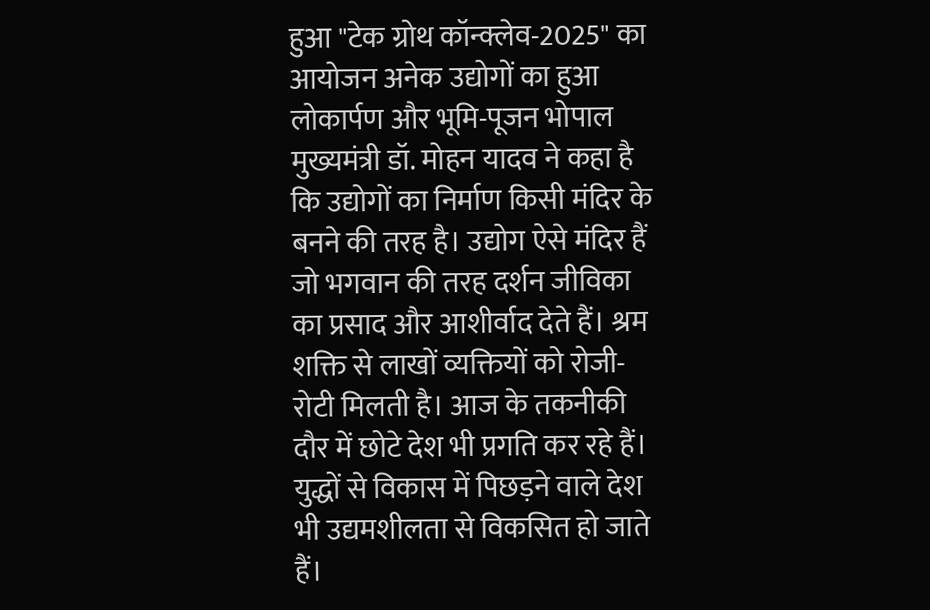हुआ "टेक ग्रोथ कॉन्क्लेव-2025" का आयोजन अनेक उद्योगों का हुआ लोकार्पण और भूमि-पूजन भोपाल मुख्यमंत्री डॉ. मोहन यादव ने कहा है कि उद्योगों का निर्माण किसी मंदिर के बनने की तरह है। उद्योग ऐसे मंदिर हैं जो भगवान की तरह दर्शन जीविका का प्रसाद और आशीर्वाद देते हैं। श्रम शक्ति से लाखों व्यक्तियों को रोजी-रोटी मिलती है। आज के तकनीकी दौर में छोटे देश भी प्रगति कर रहे हैं। युद्धों से विकास में पिछड़ने वाले देश भी उद्यमशीलता से विकसित हो जाते हैं।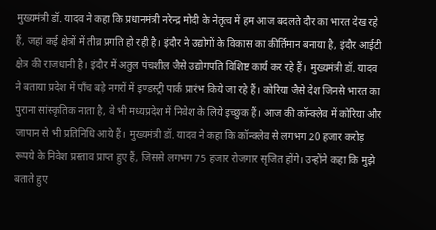मुख्यमंत्री डॉ. यादव ने कहा कि प्रधानमंत्री नरेन्द्र मोदी के नेतृत्व में हम आज बदलते दौर का भारत देख रहे हैं, जहां कई क्षेत्रों में तीव्र प्रगति हो रही है। इंदौर ने उद्योगों के विकास का कीर्तिमान बनाया है, इंदौर आईटी क्षेत्र की राजधानी है। इंदौर में अतुल पंचशील जैसे उद्योगपति विशिष्ट कार्य कर रहे हैं। मुख्यमंत्री डॉ. यादव ने बताया प्रदेश में पाँच बड़े नगरों में इण्डस्ट्री पार्क प्रारंभ किये जा रहे हैं। कोरिया जैसे देश जिनसे भारत का पुराना सांस्कृतिक नाता है, वे भी मध्यप्रदेश में निवेश के लिये इच्छुक हैं। आज की कॉन्क्लेव में कोरिया और जापान से भी प्रतिनिधि आये हैं। मुख्यमंत्री डॉ. यादव ने कहा कि कॉन्क्लेव से लगभग 20 हजार करोड़ रूपये के निवेश प्रस्ताव प्राप्त हुए हैं, जिससे लगभग 75 हजार रोजगार सृजित होंगे। उन्होंने कहा कि मुझे बताते हुए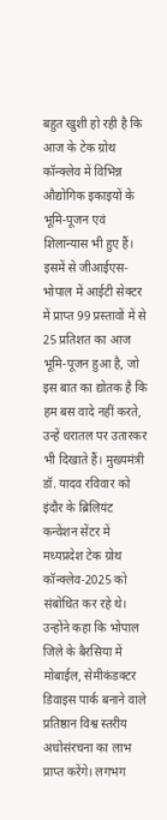बहुत खुशी हो रही है कि आज के टेक ग्रोथ कॉन्क्लेव में विभिन्न औद्योगिक इकाइयों के भूमि-पूजन एवं शिलान्यास भी हुए हैं। इसमें से जीआईएस-भोपाल में आईटी सेक्टर में प्राप्त 99 प्रस्तावों में से 25 प्रतिशत का आज भूमि-पूजन हुआ है, जो इस बात का द्योतक है कि हम बस वादे नहीं करते, उन्हें धरातल पर उतारकर भी दिखाते हैं। मुख्यमंत्री डॉ. यादव रविवार को इंदौर के ब्रिलियंट कन्वेंशन सेंटर में मध्यप्रदेश टेक ग्रोथ कॉन्क्लेव-2025 को संबोधित कर रहे थे। उन्होंने कहा कि भोपाल जिले के बैरसिया में मोबाईल, सेमीकंडक्टर डिवाइस पार्क बनाने वाले प्रतिष्ठान विश्व स्तरीय अधोसंरचना का लाभ प्राप्त करेंगे। लगभग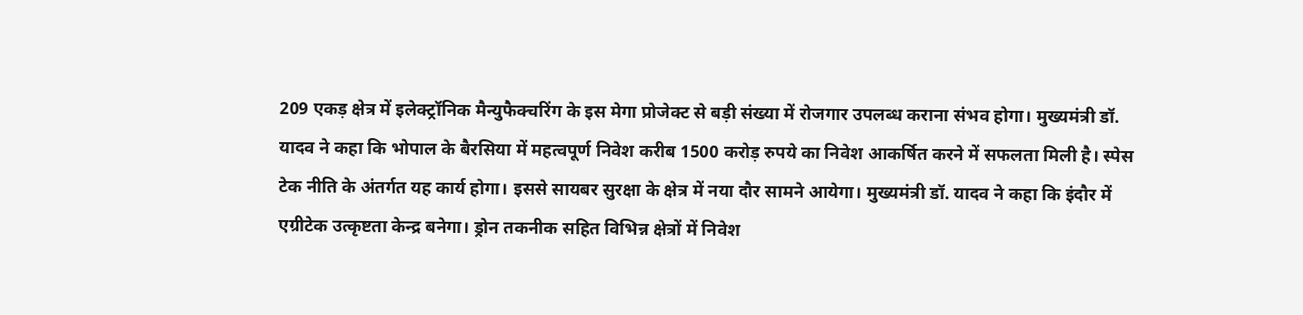209 एकड़ क्षेत्र में इलेक्ट्रॉनिक मैन्युफैक्चरिंग के इस मेगा प्रोजेक्ट से बड़ी संख्या में रोजगार उपलब्ध कराना संभव होगा। मुख्यमंत्री डॉ. यादव ने कहा कि भोपाल के बैरसिया में महत्वपूर्ण निवेश करीब 1500 करोड़ रुपये का निवेश आकर्षित करने में सफलता मिली है। स्पेस टेक नीति के अंतर्गत यह कार्य होगा। इससे सायबर सुरक्षा के क्षेत्र में नया दौर सामने आयेगा। मुख्यमंत्री डॉ. यादव ने कहा कि इंदौर में एग्रीटेक उत्कृष्टता केन्द्र बनेगा। ड्रोन तकनीक सहित विभिन्न क्षेत्रों में निवेश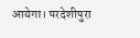आयेगा। परदेशीपुरा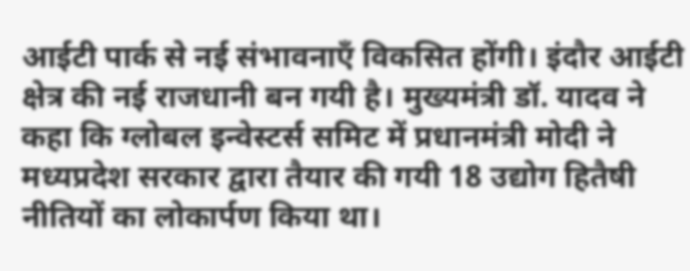आईटी पार्क से नई संभावनाएँ विकसित होंगी। इंदौर आईटी क्षेत्र की नई राजधानी बन गयी है। मुख्यमंत्री डॉ. यादव ने कहा कि ग्लोबल इन्वेस्टर्स समिट में प्रधानमंत्री मोदी ने मध्यप्रदेश सरकार द्वारा तैयार की गयी 18 उद्योग हितैषी नीतियों का लोकार्पण किया था।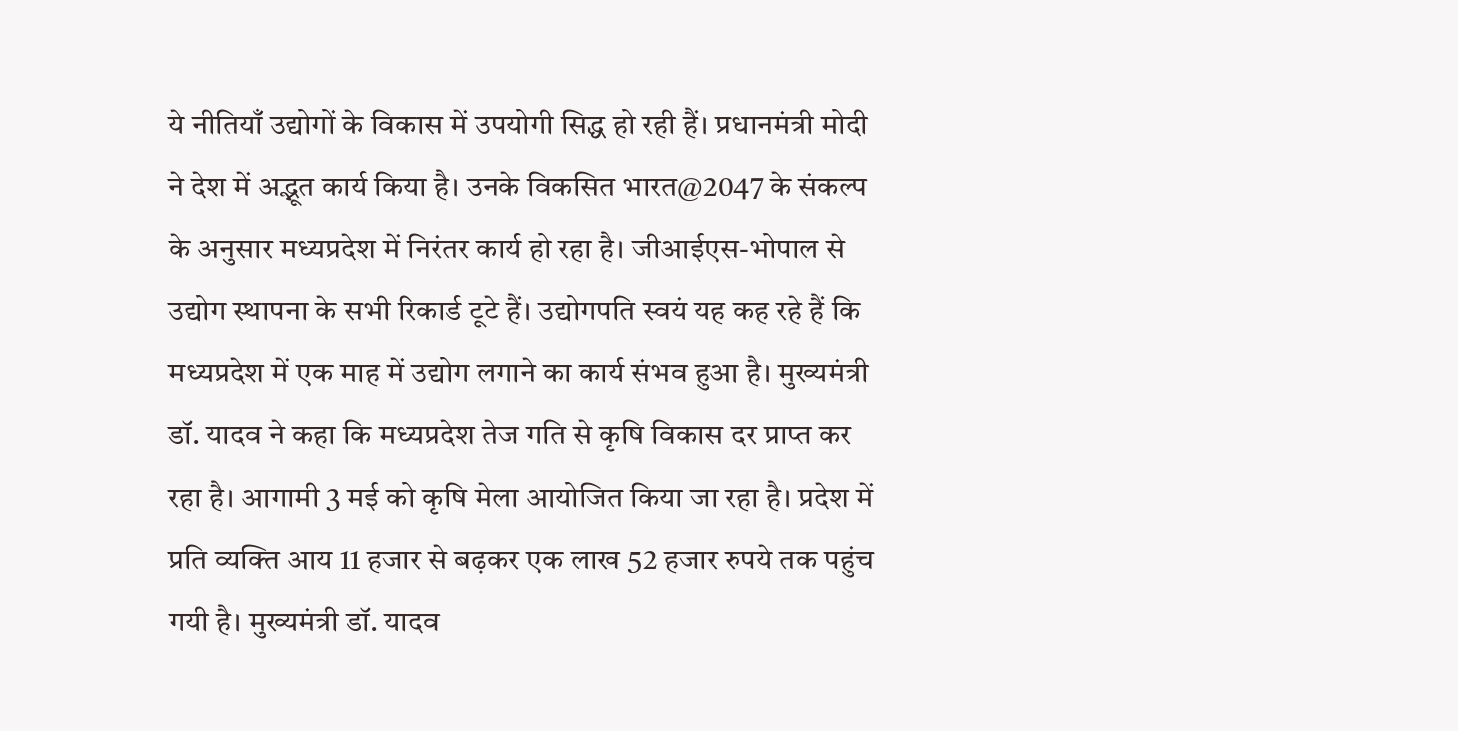ये नीतियाँ उद्योगों के विकास में उपयोगी सिद्ध हो रही हैं। प्रधानमंत्री मोदी ने देश में अद्भूत कार्य किया है। उनके विकसित भारत@2047 के संकल्प के अनुसार मध्यप्रदेश में निरंतर कार्य हो रहा है। जीआईएस-भोपाल से उद्योग स्थापना के सभी रिकार्ड टूटे हैं। उद्योगपति स्वयं यह कह रहे हैं कि मध्यप्रदेश में एक माह में उद्योग लगाने का कार्य संभव हुआ है। मुख्यमंत्री डॉ. यादव ने कहा कि मध्यप्रदेश तेज गति से कृषि विकास दर प्राप्त कर रहा है। आगामी 3 मई को कृषि मेला आयोजित किया जा रहा है। प्रदेश में प्रति व्यक्ति आय 11 हजार से बढ़कर एक लाख 52 हजार रुपये तक पहुंच गयी है। मुख्यमंत्री डॉ. यादव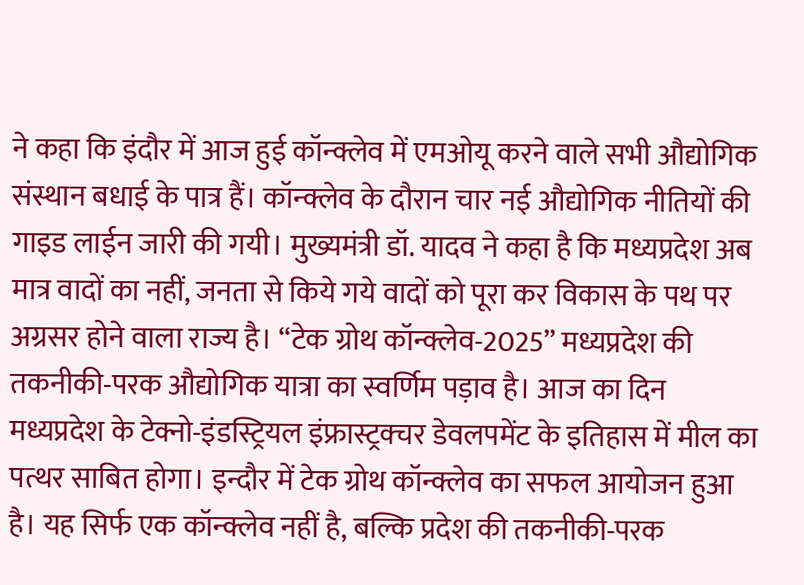ने कहा कि इंदौर में आज हुई कॉन्क्लेव में एमओयू करने वाले सभी औद्योगिक संस्थान बधाई के पात्र हैं। कॉन्क्लेव के दौरान चार नई औद्योगिक नीतियों की गाइड लाईन जारी की गयी। मुख्यमंत्री डॉ. यादव ने कहा है कि मध्यप्रदेश अब मात्र वादों का नहीं, जनता से किये गये वादों को पूरा कर विकास के पथ पर अग्रसर होने वाला राज्य है। “टेक ग्रोथ कॉन्क्लेव-2025” मध्यप्रदेश की तकनीकी-परक औद्योगिक यात्रा का स्वर्णिम पड़ाव है। आज का दिन मध्यप्रदेश के टेक्नो-इंडस्ट्रियल इंफ्रास्ट्रक्चर डेवलपमेंट के इतिहास में मील का पत्थर साबित होगा। इन्दौर में टेक ग्रोथ कॉन्क्लेव का सफल आयोजन हुआ है। यह सिर्फ एक कॉन्क्लेव नहीं है, बल्कि प्रदेश की तकनीकी-परक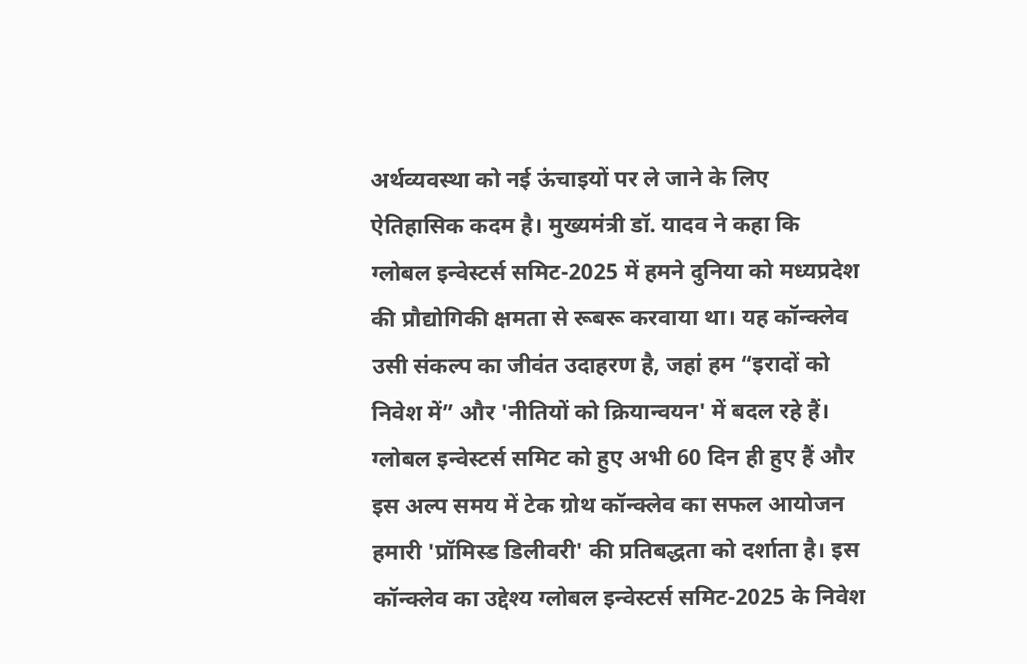अर्थव्यवस्था को नई ऊंचाइयों पर ले जाने के लिए ऐतिहासिक कदम है। मुख्यमंत्री डॉ. यादव ने कहा कि ग्लोबल इन्वेस्टर्स समिट-2025 में हमने दुनिया को मध्यप्रदेश की प्रौद्योगिकी क्षमता से रूबरू करवाया था। यह कॉन्क्लेव उसी संकल्प का जीवंत उदाहरण है, जहां हम “इरादों को निवेश में” और 'नीतियों को क्रियान्वयन' में बदल रहे हैं। ग्लोबल इन्वेस्टर्स समिट को हुए अभी 60 दिन ही हुए हैं और इस अल्प समय में टेक ग्रोथ कॉन्क्लेव का सफल आयोजन हमारी 'प्रॉमिस्ड डिलीवरी' की प्रतिबद्धता को दर्शाता है। इस कॉन्क्लेव का उद्देश्य ग्लोबल इन्वेस्टर्स समिट-2025 के निवेश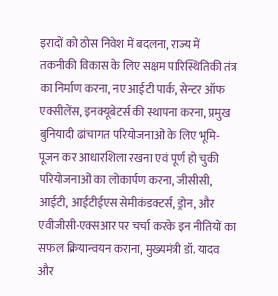इरादों को ठोस निवेश में बदलना, राज्य में तकनीकी विकास के लिए सक्षम पारिस्थितिकी तंत्र का निर्माण करना, नए आईटी पार्क, सेन्टर ऑफ एक्सीलेंस, इनक्यूबेटर्स की स्थापना करना, प्रमुख बुनियादी ढांचागत परियोजनाओं के लिए भूमि-पूजन कर आधारशिला रखना एवं पूर्ण हो चुकी परियोजनाओं का लोकार्पण करना, जीसीसी, आईटी, आईटीईएस सेमीकंडक्टर्स, ड्रोन, और एवीजीसी-एक्सआर पर चर्चा करके इन नीतियों का सफल क्रियान्वयन कराना, मुख्यमंत्री डॉ. यादव और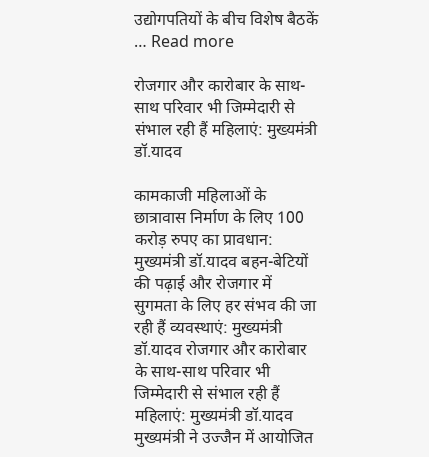उद्योगपतियों के बीच विशेष बैठकें … Read more

रोजगार और कारोबार के साथ-साथ परिवार भी जिम्मेदारी से संभाल रही हैं महिलाएं: मुख्यमंत्री डॉ.यादव

कामकाजी महिलाओं के छात्रावास निर्माण के लिए 100 करोड़ रुपए का प्रावधान: मुख्यमंत्री डॉ.यादव बहन-बेटियों की पढ़ाई और रोजगार में सुगमता के लिए हर संभव की जा रही हैं व्यवस्थाएं: मुख्यमंत्री डॉ.यादव रोजगार और कारोबार के साथ-साथ परिवार भी जिम्मेदारी से संभाल रही हैं महिलाएं: मुख्यमंत्री डॉ.यादव मुख्यमंत्री ने उज्जैन में आयोजित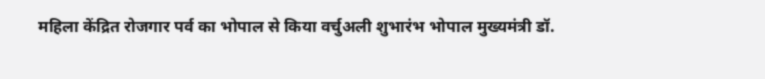महिला केंद्रित रोजगार पर्व का भोपाल से किया वर्चुअली शुभारंभ भोपाल मुख्यमंत्री डॉ.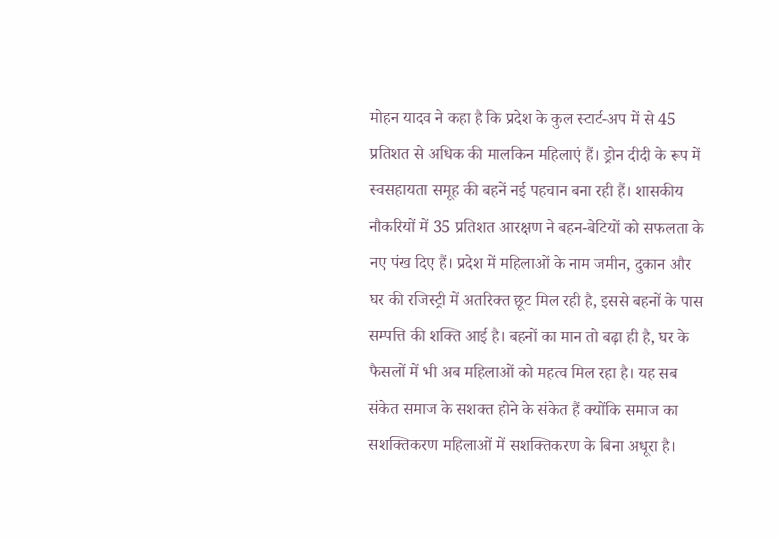मोहन यादव ने कहा है कि प्रदेश के कुल स्टार्ट-अप में से 45 प्रतिशत से अधिक की मालकिन महिलाएं हैं। ड्रोन दीदी के रूप में स्वसहायता समूह की बहनें नई पहचान बना रही हैं। शासकीय नौकरियों में 35 प्रतिशत आरक्षण ने बहन-बेटियों को सफलता के नए पंख दिए हैं। प्रदेश में महिलाओं के नाम जमीन, दुकान और घर की रजिस्ट्री में अतरिक्त छूट मिल रही है, इससे बहनों के पास सम्पत्ति की शक्ति आई है। बहनों का मान तो बढ़ा ही है, घर के फैसलों में भी अब महिलाओं को महत्व मिल रहा है। यह सब संकेत समाज के सशक्त होने के संकेत हैं क्योंकि समाज का सशक्तिकरण महिलाओं में सशक्तिकरण के बिना अधूरा है।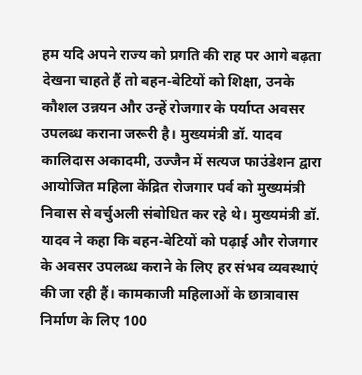हम यदि अपने राज्य को प्रगति की राह पर आगे बढ़ता देखना चाहते हैं तो बहन-बेटियों को शिक्षा, उनके कौशल उन्नयन और उन्हें रोजगार के पर्याप्त अवसर उपलब्ध कराना जरूरी है। मुख्यमंत्री डॉ. यादव कालिदास अकादमी, उज्जैन में सत्यज फाउंडेशन द्वारा आयोजित महिला केंद्रित रोजगार पर्व को मुख्यमंत्री निवास से वर्चुअली संबोधित कर रहे थे। मुख्यमंत्री डॉ. यादव ने कहा कि बहन-बेटियों को पढ़ाई और रोजगार के अवसर उपलब्ध कराने के लिए हर संभव व्यवस्थाएं की जा रही हैं। कामकाजी महिलाओं के छात्रावास निर्माण के लिए 100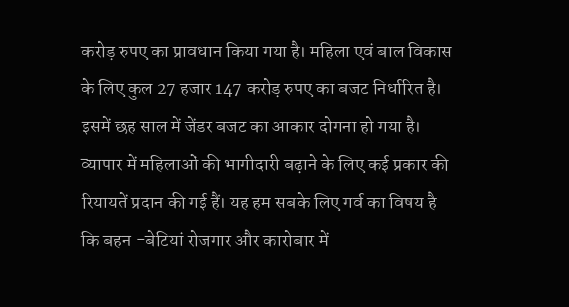करोड़ रुपए का प्रावधान किया गया है। महिला एवं बाल विकास के लिए कुल 27 हजार 147 करोड़ रुपए का बजट निर्धारित है। इसमें छह साल में जेंडर बजट का आकार दोगना हो गया है। व्यापार में महिलाओं की भागीदारी बढ़ाने के लिए कई प्रकार की रियायतें प्रदान की गई हैं। यह हम सबके लिए गर्व का विषय है कि बहन -बेटियां रोजगार और कारोबार में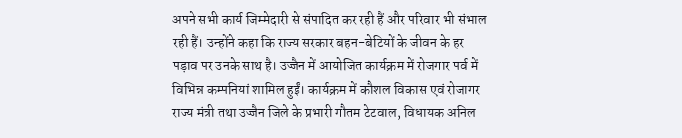अपने सभी कार्य जिम्मेदारी से संपादित कर रही हैं और परिवार भी संभाल रही हैं। उन्होंने कहा कि राज्य सरकार बहन-बेटियों के जीवन के हर पड़ाव पर उनके साथ है। उज्जैन में आयोजित कार्यक्रम में रोजगार पर्व में विभिन्न कम्पनियां शामिल हुईं। कार्यक्रम में कौशल विकास एवं रोजागर राज्य मंत्री तथा उज्जैन जिले के प्रभारी गौतम टेटवाल, विधायक अनिल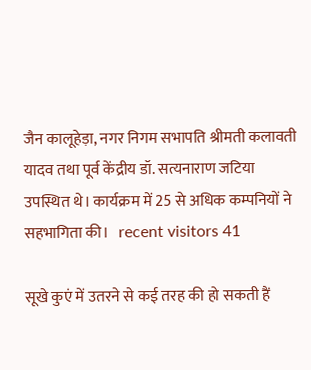जैन कालूहेड़ा, नगर निगम सभापति श्रीमती कलावती यादव तथा पूर्व केंद्रीय डॉ. सत्यनाराण जटिया उपस्थित थे। कार्यक्रम में 25 से अधिक कम्पनियों ने सहभागिता की।   recent visitors 41

सूखे कुएं में उतरने से कई तरह की हो सकती हैं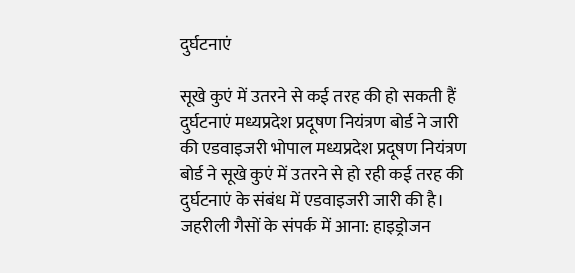दुर्घटनाएं

सूखे कुएं में उतरने से कई तरह की हो सकती हैं दुर्घटनाएं मध्यप्रदेश प्रदूषण नियंत्रण बोर्ड ने जारी की एडवाइजरी भोपाल मध्यप्रदेश प्रदूषण नियंत्रण बोर्ड ने सूखे कुएं में उतरने से हो रही कई तरह की दुर्घटनाएं के संबंध में एडवाइजरी जारी की है। जहरीली गैसों के संपर्क में आना: हाइड्रोजन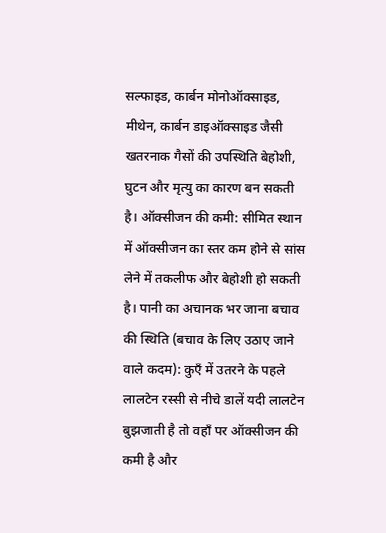सल्फाइड, कार्बन मोनोऑक्साइड, मीथेन, कार्बन डाइऑक्साइड जैसी खतरनाक गैसों की उपस्थिति बेहोशी, घुटन और मृत्यु का कारण बन सकती है। ऑक्सीजन की कमी: सीमित स्थान में ऑक्सीजन का स्तर कम होने से सांस लेने में तकलीफ और बेहोशी हो सकती है। पानी का अचानक भर जाना बचाव की स्थिति (बचाव के लिए उठाए जाने वाले कदम): कुएँ में उतरने के पहले लालटेन रस्सी से नीचे डालें यदी लालटेन बुझजाती है तो वहाँ पर ऑक्सीजन की कमी है और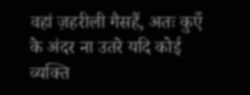वहां ज़हरीली गैसहैं, अतः कुएँ के अंदर ना उतरे यदि कोई व्यक्ति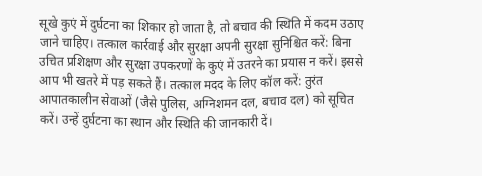सूखे कुएं में दुर्घटना का शिकार हो जाता है, तो बचाव की स्थिति में कदम उठाए जाने चाहिए। तत्काल कार्रवाई और सुरक्षा अपनी सुरक्षा सुनिश्चित करें: बिना उचित प्रशिक्षण और सुरक्षा उपकरणों के कुएं में उतरने का प्रयास न करें। इससे आप भी खतरे में पड़ सकते हैं। तत्काल मदद के लिए कॉल करें: तुरंत आपातकालीन सेवाओं (जैसे पुलिस, अग्निशमन दल, बचाव दल) को सूचित करें। उन्हें दुर्घटना का स्थान और स्थिति की जानकारी दें।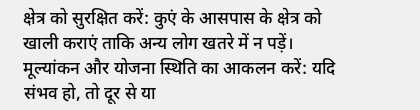क्षेत्र को सुरक्षित करें: कुएं के आसपास के क्षेत्र को खाली कराएं ताकि अन्य लोग खतरे में न पड़ें। मूल्यांकन और योजना स्थिति का आकलन करें: यदि संभव हो, तो दूर से या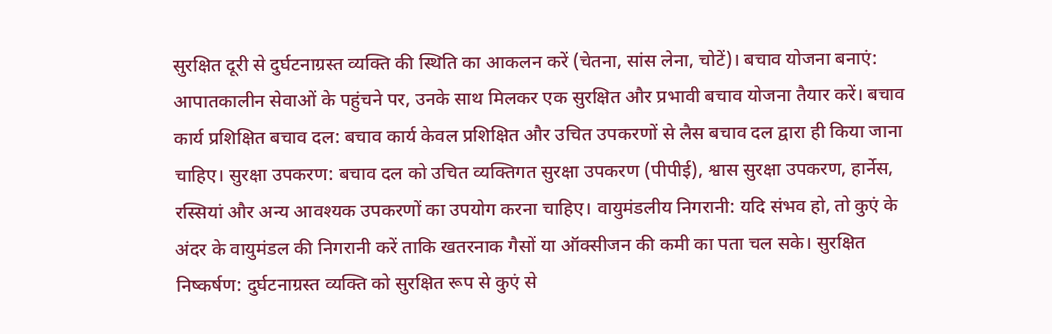सुरक्षित दूरी से दुर्घटनाग्रस्त व्यक्ति की स्थिति का आकलन करें (चेतना, सांस लेना, चोटें)। बचाव योजना बनाएं: आपातकालीन सेवाओं के पहुंचने पर, उनके साथ मिलकर एक सुरक्षित और प्रभावी बचाव योजना तैयार करें। बचाव कार्य प्रशिक्षित बचाव दल: बचाव कार्य केवल प्रशिक्षित और उचित उपकरणों से लैस बचाव दल द्वारा ही किया जाना चाहिए। सुरक्षा उपकरण: बचाव दल को उचित व्यक्तिगत सुरक्षा उपकरण (पीपीई), श्वास सुरक्षा उपकरण, हार्नेस, रस्सियां और अन्य आवश्यक उपकरणों का उपयोग करना चाहिए। वायुमंडलीय निगरानी: यदि संभव हो, तो कुएं के अंदर के वायुमंडल की निगरानी करें ताकि खतरनाक गैसों या ऑक्सीजन की कमी का पता चल सके। सुरक्षित निष्कर्षण: दुर्घटनाग्रस्त व्यक्ति को सुरक्षित रूप से कुएं से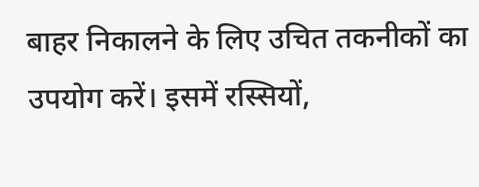बाहर निकालने के लिए उचित तकनीकों का उपयोग करें। इसमें रस्सियों,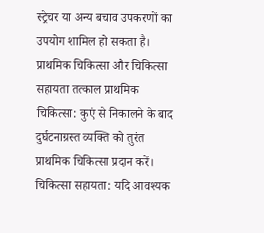स्ट्रेचर या अन्य बचाव उपकरणों का उपयोग शामिल हो सकता है। प्राथमिक चिकित्सा और चिकित्सा सहायता तत्काल प्राथमिक चिकित्सा: कुएं से निकालने के बाद दुर्घटनाग्रस्त व्यक्ति को तुरंत प्राथमिक चिकित्सा प्रदान करें। चिकित्सा सहायता: यदि आवश्यक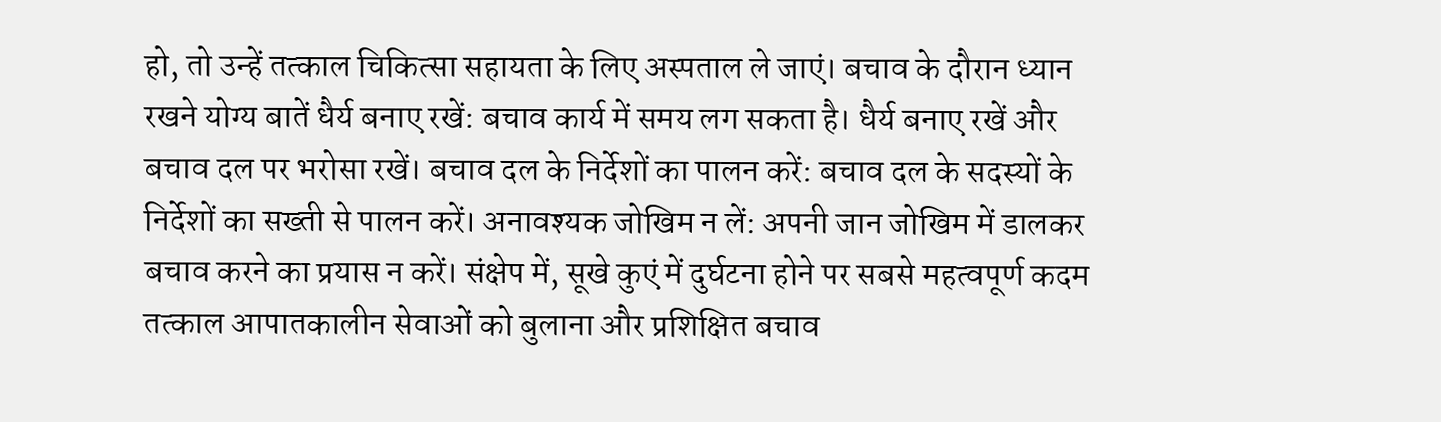हो, तो उन्हें तत्काल चिकित्सा सहायता के लिए अस्पताल ले जाएं। बचाव के दौरान ध्यान रखने योग्य बातें धैर्य बनाए रखें: बचाव कार्य में समय लग सकता है। धैर्य बनाए रखें और बचाव दल पर भरोसा रखें। बचाव दल के निर्देशों का पालन करें: बचाव दल के सदस्यों के निर्देशों का सख्ती से पालन करें। अनावश्यक जोखिम न लें: अपनी जान जोखिम में डालकर बचाव करने का प्रयास न करें। संक्षेप में, सूखे कुएं में दुर्घटना होने पर सबसे महत्वपूर्ण कदम तत्काल आपातकालीन सेवाओं को बुलाना और प्रशिक्षित बचाव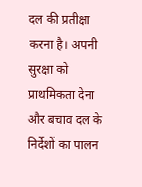दल की प्रतीक्षा करना है। अपनी सुरक्षा को प्राथमिकता देना और बचाव दल के निर्देशों का पालन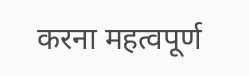करना महत्वपूर्ण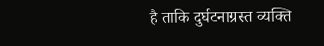है ताकि दुर्घटनाग्रस्त व्यक्ति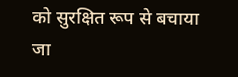को सुरक्षित रूप से बचाया जा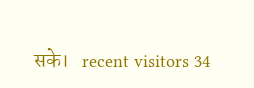सके।   recent visitors 34